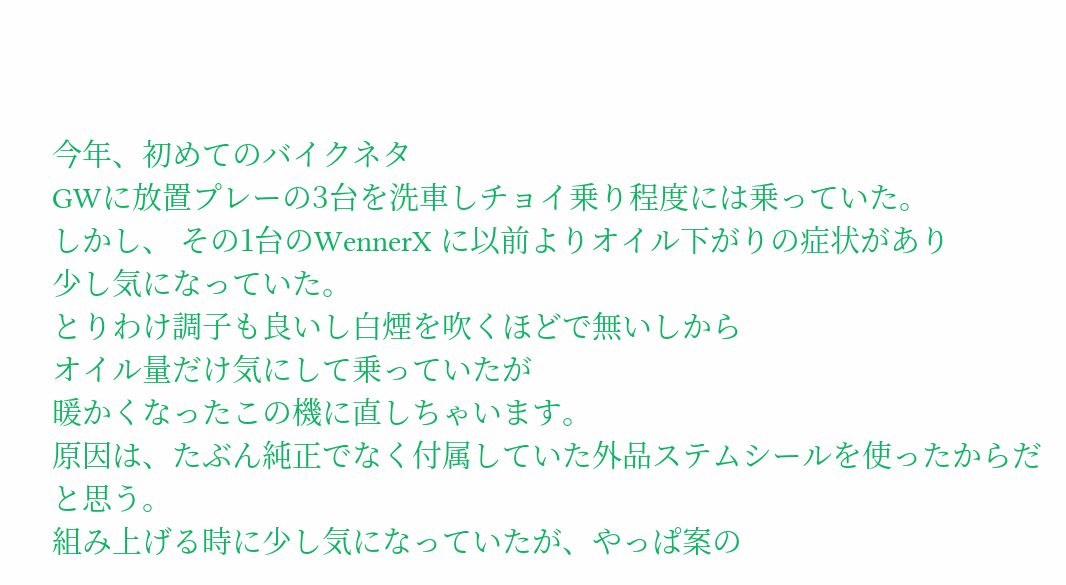今年、初めてのバイクネタ
GWに放置プレーの3台を洗車しチョイ乗り程度には乗っていた。
しかし、 その1台のWennerX に以前よりオイル下がりの症状があり
少し気になっていた。
とりわけ調子も良いし白煙を吹くほどで無いしから
オイル量だけ気にして乗っていたが
暖かくなったこの機に直しちゃいます。
原因は、たぶん純正でなく付属していた外品ステムシールを使ったからだと思う。
組み上げる時に少し気になっていたが、やっぱ案の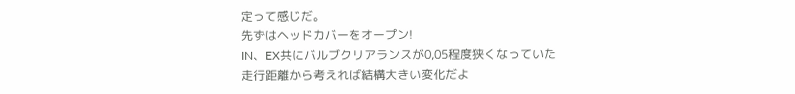定って感じだ。
先ずはヘッドカバーをオープン!
IN、EX共にバルブクリアランスが0,05程度狭くなっていた
走行距離から考えれば結構大きい変化だよ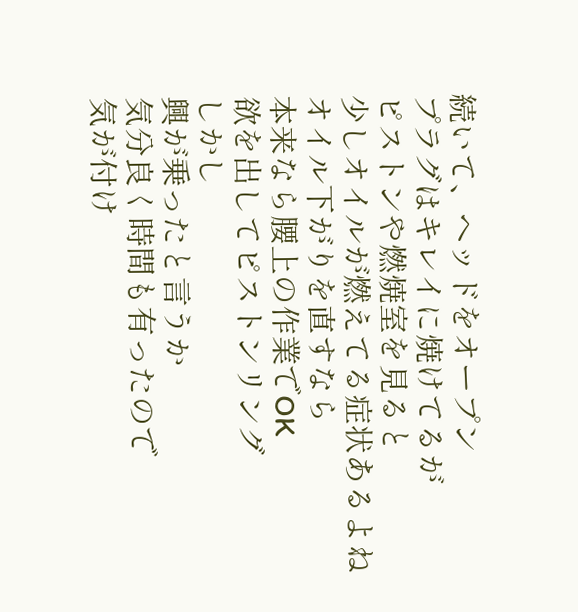続いて、ヘッドをオープン
プラグはキレイに焼けてるが
ピストンや燃焼室を見ると
少しオイルが燃えてる症状あるよね
オイル下がりを直すなら
本来なら腰上の作業でOK
欲を出してピストンリング
しかし
興が乗ったと言うか
気分良く時間も有ったので
気が付け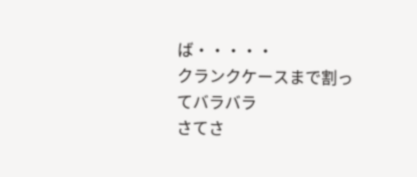ば・・・・・
クランクケースまで割ってバラバラ
さてさ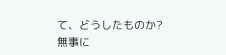て、どうしたものか?
無事に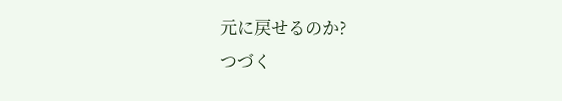元に戻せるのか?
つづく